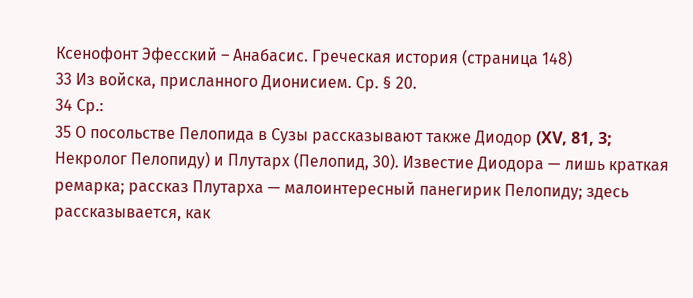Ксенофонт Эфесский – Анабасис. Греческая история (страница 148)
33 Из войска, присланного Дионисием. Ср. § 20.
34 Ср.:
35 О посольстве Пелопида в Сузы рассказывают также Диодор (XV, 81, 3; Некролог Пелопиду) и Плутарх (Пелопид, 30). Известие Диодора — лишь краткая ремарка; рассказ Плутарха — малоинтересный панегирик Пелопиду; здесь рассказывается, как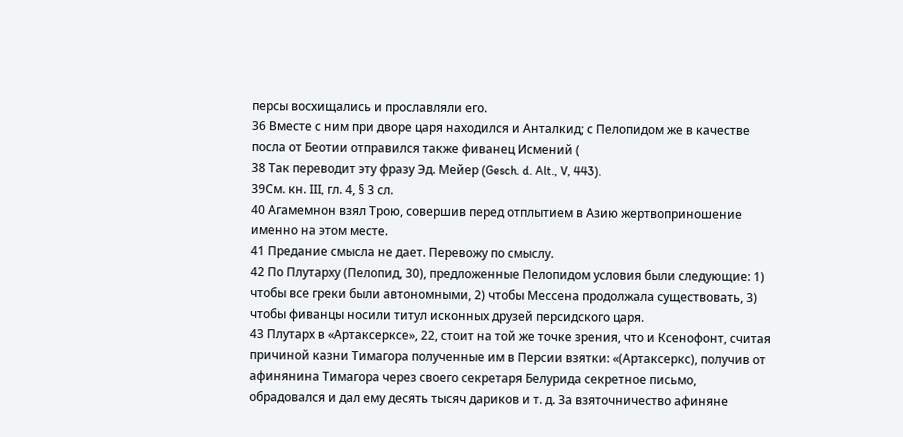персы восхищались и прославляли его.
36 Вместе с ним при дворе царя находился и Анталкид; с Пелопидом же в качестве посла от Беотии отправился также фиванец Исмений (
38 Так переводит эту фразу Эд. Мейер (Gesch. d. Alt., V, 443).
39См. кн. III, гл. 4, § 3 сл.
40 Агамемнон взял Трою, совершив перед отплытием в Азию жертвоприношение именно на этом месте.
41 Предание смысла не дает. Перевожу по смыслу.
42 По Плутарху (Пелопид, 30), предложенные Пелопидом условия были следующие: 1) чтобы все греки были автономными, 2) чтобы Мессена продолжала существовать, 3) чтобы фиванцы носили титул исконных друзей персидского царя.
43 Плутарх в «Артаксерксе», 22, стоит на той же точке зрения, что и Ксенофонт, считая причиной казни Тимагора полученные им в Персии взятки: «(Артаксеркс), получив от афинянина Тимагора через своего секретаря Белурида секретное письмо, обрадовался и дал ему десять тысяч дариков и т. д. За взяточничество афиняне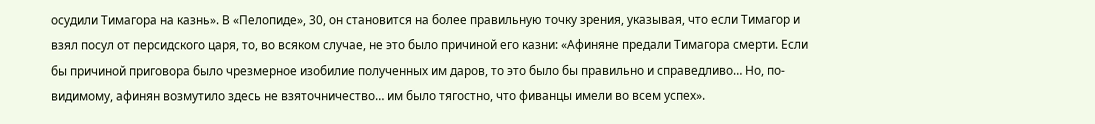осудили Тимагора на казнь». В «Пелопиде», 30, он становится на более правильную точку зрения, указывая, что если Тимагор и взял посул от персидского царя, то, во всяком случае, не это было причиной его казни: «Афиняне предали Тимагора смерти. Если бы причиной приговора было чрезмерное изобилие полученных им даров, то это было бы правильно и справедливо… Но, по-видимому, афинян возмутило здесь не взяточничество… им было тягостно, что фиванцы имели во всем успех».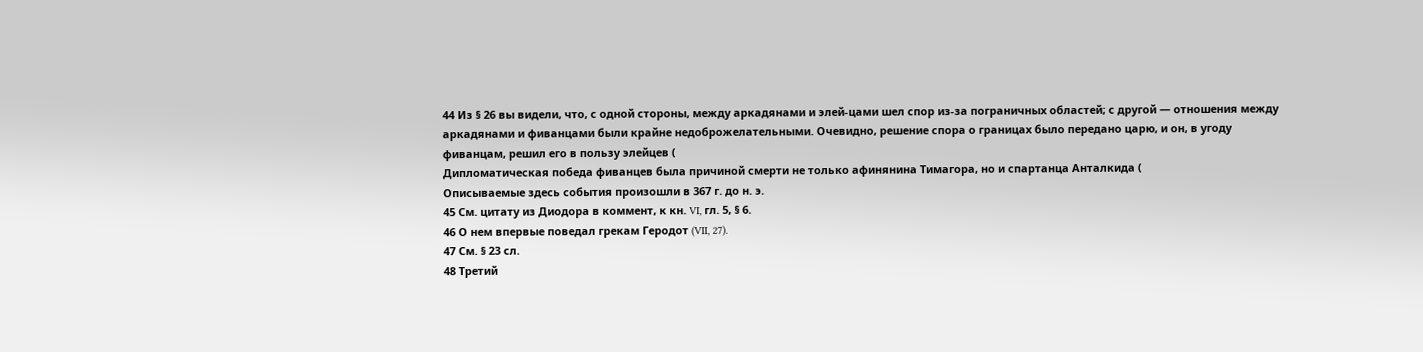44 Из § 26 вы видели, что, с одной стороны, между аркадянами и элей-цами шел спор из-за пограничных областей; с другой — отношения между аркадянами и фиванцами были крайне недоброжелательными. Очевидно, решение спора о границах было передано царю, и он, в угоду фиванцам, решил его в пользу элейцев (
Дипломатическая победа фиванцев была причиной смерти не только афинянина Тимагора, но и спартанца Анталкида (
Описываемые здесь события произошли в 367 г. до н. э.
45 См. цитату из Диодора в коммент, к кн. VI, гл. 5, § 6.
46 О нем впервые поведал грекам Геродот (VII, 27).
47 См. § 23 сл.
48 Третий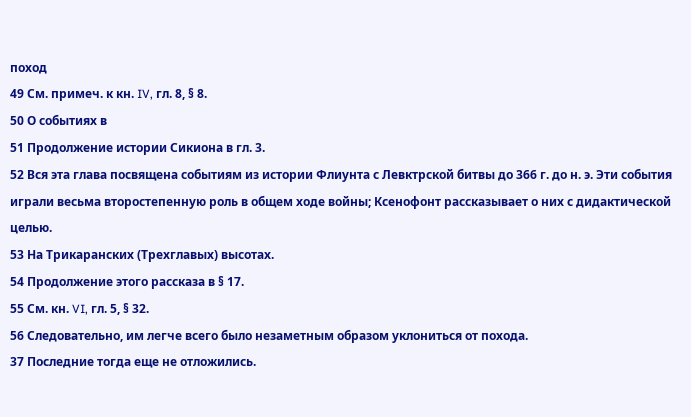поход
49 См. примеч. к кн. IV, гл. 8, § 8.
50 О событиях в
51 Продолжение истории Сикиона в гл. 3.
52 Вся эта глава посвящена событиям из истории Флиунта с Левктрской битвы до 366 г. до н. э. Эти события играли весьма второстепенную роль в общем ходе войны; Ксенофонт рассказывает о них с дидактической целью.
53 На Трикаранских (Трехглавых) высотах.
54 Продолжение этого рассказа в § 17.
55 См. кн. VI, гл. 5, § 32.
56 Следовательно, им легче всего было незаметным образом уклониться от похода.
37 Последние тогда еще не отложились.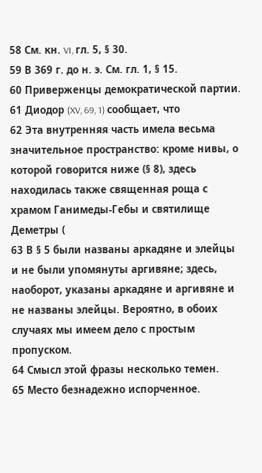58 См. кн. VI, гл. 5, § 30.
59 В 369 г. до н. э. См. гл. 1, § 15.
60 Приверженцы демократической партии.
61 Диодор (XV, 69, 1) сообщает, что
62 Эта внутренняя часть имела весьма значительное пространство: кроме нивы, о которой говорится ниже (§ 8), здесь находилась также священная роща с храмом Ганимеды-Гебы и святилище Деметры (
63 В § 5 были названы аркадяне и элейцы и не были упомянуты аргивяне; здесь, наоборот, указаны аркадяне и аргивяне и не названы элейцы. Вероятно, в обоих случаях мы имеем дело с простым пропуском.
64 Смысл этой фразы несколько темен.
65 Место безнадежно испорченное.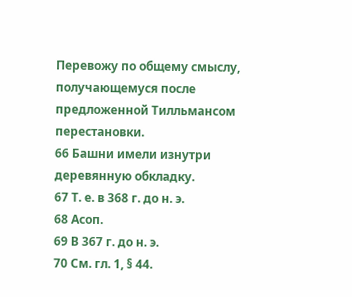Перевожу по общему смыслу, получающемуся после предложенной Тилльмансом перестановки.
66 Башни имели изнутри деревянную обкладку.
67 Т. е. в 368 г. до н. э.
68 Асоп.
69 В 367 г. до н. э.
70 См. гл. 1, § 44.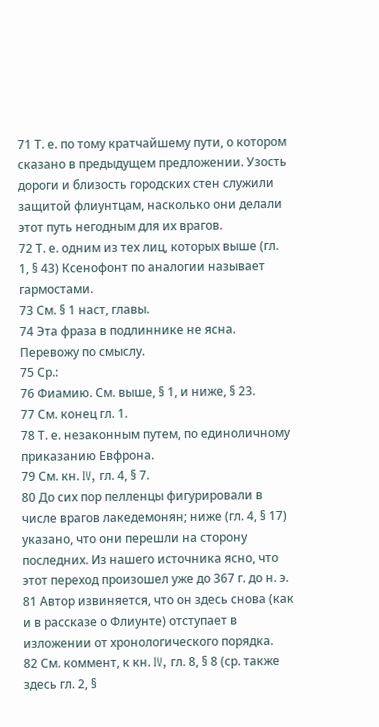71 Т. е. по тому кратчайшему пути, о котором сказано в предыдущем предложении. Узость дороги и близость городских стен служили защитой флиунтцам, насколько они делали этот путь негодным для их врагов.
72 Т. е. одним из тех лиц, которых выше (гл. 1, § 43) Ксенофонт по аналогии называет гармостами.
73 См. § 1 наст, главы.
74 Эта фраза в подлиннике не ясна. Перевожу по смыслу.
75 Ср.:
76 Фиамию. См. выше, § 1, и ниже, § 23.
77 См. конец гл. 1.
78 Т. е. незаконным путем, по единоличному приказанию Евфрона.
79 См. кн. IV, гл. 4, § 7.
80 До сих пор пелленцы фигурировали в числе врагов лакедемонян; ниже (гл. 4, § 17) указано, что они перешли на сторону последних. Из нашего источника ясно, что этот переход произошел уже до 367 г. до н. э.
81 Автор извиняется, что он здесь снова (как и в рассказе о Флиунте) отступает в изложении от хронологического порядка.
82 См. коммент, к кн. IV, гл. 8, § 8 (ср. также здесь гл. 2, §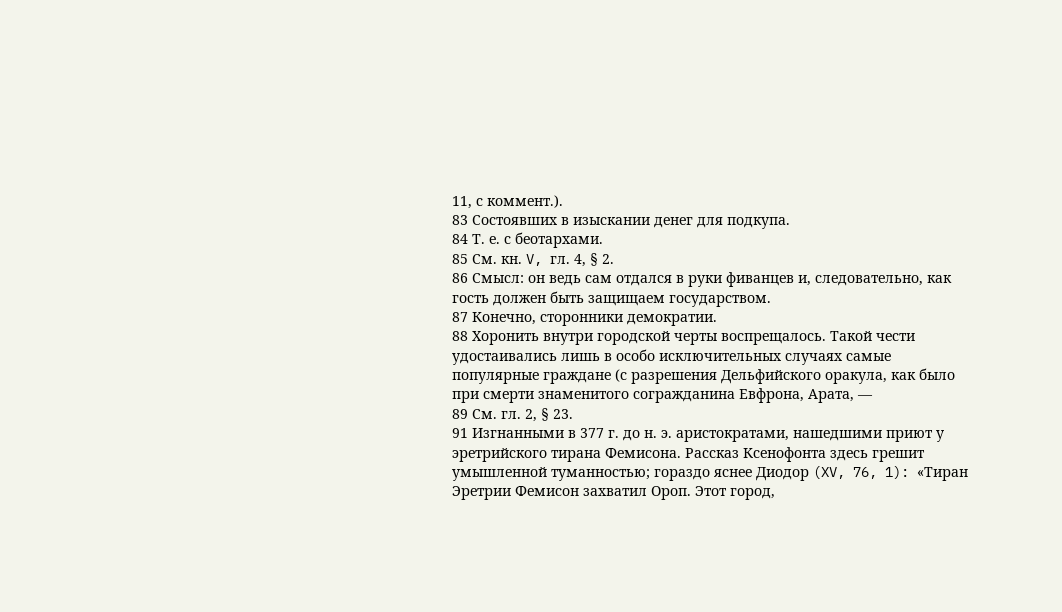11, с коммент.).
83 Состоявших в изыскании денег для подкупа.
84 Т. е. с беотархами.
85 См. кн. V, гл. 4, § 2.
86 Смысл: он ведь сам отдался в руки фиванцев и, следовательно, как гость должен быть защищаем государством.
87 Конечно, сторонники демократии.
88 Хоронить внутри городской черты воспрещалось. Такой чести удостаивались лишь в особо исключительных случаях самые популярные граждане (с разрешения Дельфийского оракула, как было при смерти знаменитого согражданина Евфрона, Арата, —
89 См. гл. 2, § 23.
91 Изгнанными в 377 г. до н. э. аристократами, нашедшими приют у эретрийского тирана Фемисона. Рассказ Ксенофонта здесь грешит умышленной туманностью; гораздо яснее Диодор (XV, 76, 1): «Тиран Эретрии Фемисон захватил Ороп. Этот город,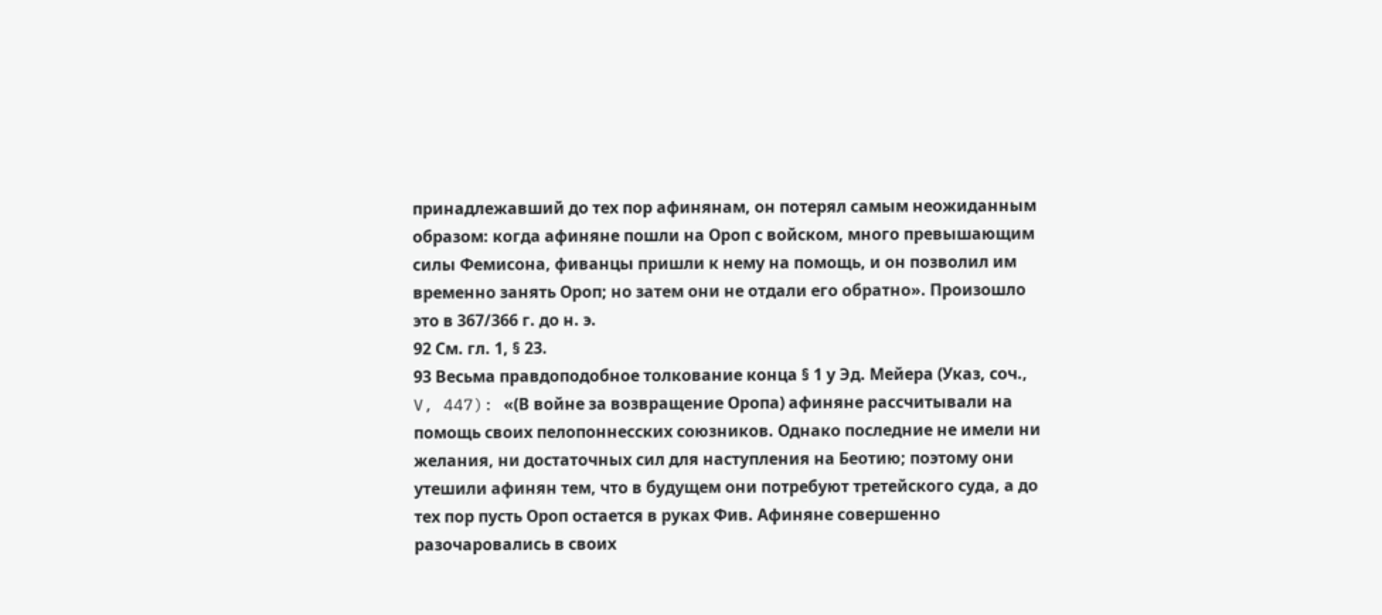принадлежавший до тех пор афинянам, он потерял самым неожиданным образом: когда афиняне пошли на Ороп с войском, много превышающим силы Фемисона, фиванцы пришли к нему на помощь, и он позволил им временно занять Ороп; но затем они не отдали его обратно». Произошло это в 367/366 г. до н. э.
92 См. гл. 1, § 23.
93 Весьма правдоподобное толкование конца § 1 у Эд. Мейера (Указ, соч., V, 447): «(В войне за возвращение Оропа) афиняне рассчитывали на помощь своих пелопоннесских союзников. Однако последние не имели ни желания, ни достаточных сил для наступления на Беотию; поэтому они утешили афинян тем, что в будущем они потребуют третейского суда, а до тех пор пусть Ороп остается в руках Фив. Афиняне совершенно разочаровались в своих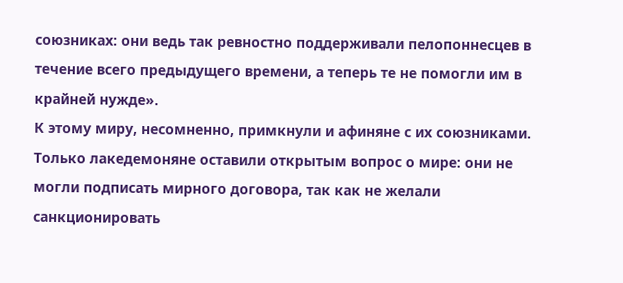союзниках: они ведь так ревностно поддерживали пелопоннесцев в течение всего предыдущего времени, а теперь те не помогли им в крайней нужде».
К этому миру, несомненно, примкнули и афиняне с их союзниками. Только лакедемоняне оставили открытым вопрос о мире: они не могли подписать мирного договора, так как не желали санкционировать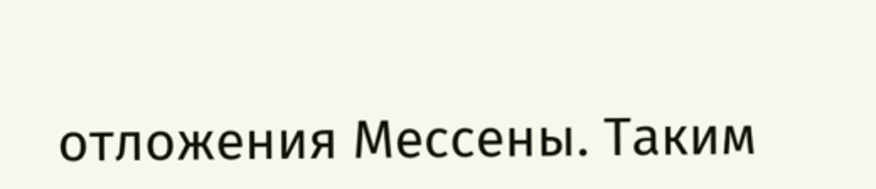отложения Мессены. Таким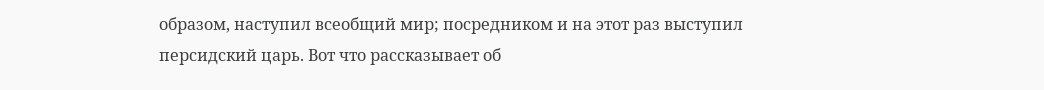образом, наступил всеобщий мир; посредником и на этот раз выступил персидский царь. Вот что рассказывает об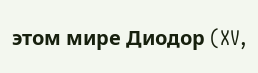этом мире Диодор (XV,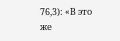76,3): «В это же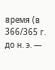время (в 366/365 г. до н. э. —